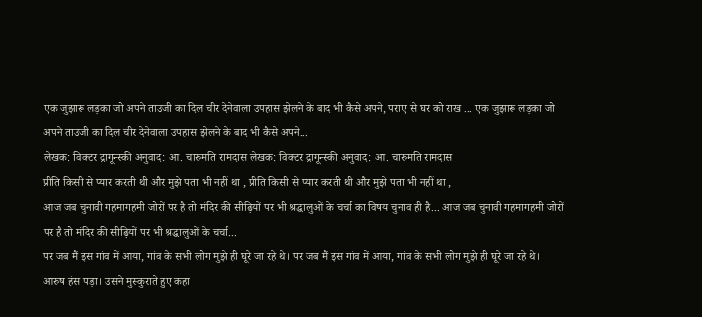एक जुझारू लड़का जो अपने ताउजी का दिल चीर देनेवाला उपहास झेलने के बाद भी कैसे अपने, पराए से घर को राख ... एक जुझारू लड़का जो अपने ताउजी का दिल चीर देनेवाला उपहास झेलने के बाद भी कैसे अपने...
लेखक: विक्टर द्रागून्स्की अनुवाद: आ. चारुमति रामदास लेखक: विक्टर द्रागून्स्की अनुवाद: आ. चारुमति रामदास
प्रीति किसी से प्यार करती थी और मुझे पता भी नहीं था , प्रीति किसी से प्यार करती थी और मुझे पता भी नहीं था ,
आज जब चुनावी गहमागहमी जोरों पर है तो मंदिर की सीढ़ियों पर भी श्रद्धालुओं के चर्चा का विषय चुनाव ही है... आज जब चुनावी गहमागहमी जोरों पर है तो मंदिर की सीढ़ियों पर भी श्रद्धालुओं के चर्चा...
पर जब मैं इस गांव में आया, गांव के सभी लोग मुझे ही घूरे जा रहे थे। पर जब मैं इस गांव में आया, गांव के सभी लोग मुझे ही घूरे जा रहे थे।
आरुष हंस पड़ा। उसने मुस्कुराते हुए कहा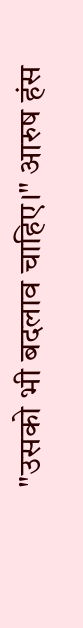"उसको भी बदलाव चाहिए।" आरुष हंस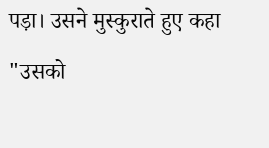पड़ा। उसने मुस्कुराते हुए कहा "उसको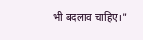भी बदलाव चाहिए।"